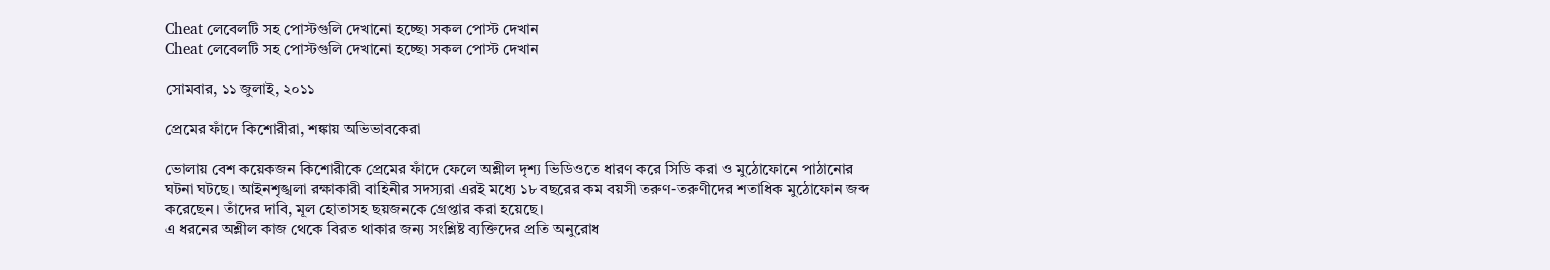Cheat লেবেলটি সহ পোস্টগুলি দেখানো হচ্ছে৷ সকল পোস্ট দেখান
Cheat লেবেলটি সহ পোস্টগুলি দেখানো হচ্ছে৷ সকল পোস্ট দেখান

সোমবার, ১১ জুলাই, ২০১১

প্রেমের ফাঁদে কিশোরীরা, শঙ্কায় অভিভাবকেরা

ভোলায় বেশ কয়েকজন কিশোরীকে প্রেমের ফাঁদে ফেলে অশ্লীল দৃশ্য ভিডিওতে ধারণ করে সিডি করা ও মুঠোফোনে পাঠানোর ঘটনা ঘটছে। আইনশৃঙ্খলা রক্ষাকারী বাহিনীর সদস্যরা এরই মধ্যে ১৮ বছরের কম বয়সী তরুণ-তরুণীদের শতাধিক মুঠোফোন জব্দ করেছেন। তাঁদের দাবি, মূল হোতাসহ ছয়জনকে গ্রেপ্তার করা হয়েছে।
এ ধরনের অশ্লীল কাজ থেকে বিরত থাকার জন্য সংশ্লিষ্ট ব্যক্তিদের প্রতি অনুরোধ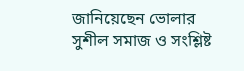জানিয়েছেন ভোলার সুশীল সমাজ ও সংশ্লিষ্ট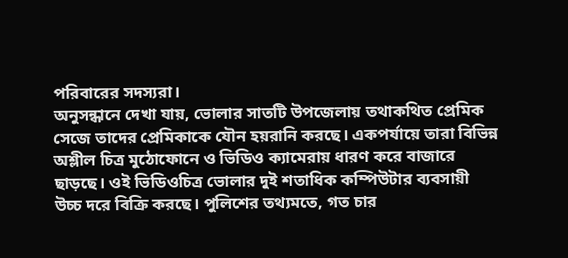পরিবারের সদস্যরা।
অনুসন্ধানে দেখা যায়, ভোলার সাতটি উপজেলায় তথাকথিত প্রেমিক সেজে তাদের প্রেমিকাকে যৌন হয়রানি করছে। একপর্যায়ে তারা বিভিন্ন অশ্লীল চিত্র মুঠোফোনে ও ভিডিও ক্যামেরায় ধারণ করে বাজারে ছাড়ছে। ওই ভিডিওচিত্র ভোলার দুই শতাধিক কম্পিউটার ব্যবসায়ী উচ্চ দরে বিক্রি করছে। পুলিশের তথ্যমতে, গত চার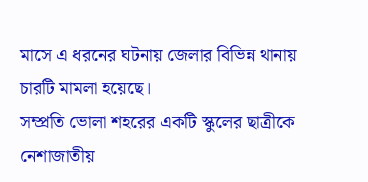মাসে এ ধরনের ঘটনায় জেলার বিভিন্ন থানায় চারটি মামলা হয়েছে।
সম্প্রতি ভোলা শহরের একটি স্কুলের ছাত্রীকে নেশাজাতীয়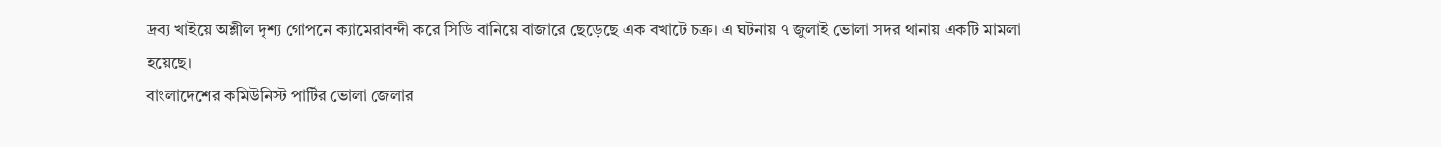দ্রব্য খাইয়ে অশ্লীল দৃশ্য গোপনে ক্যামেরাবন্দী করে সিডি বানিয়ে বাজারে ছেড়েছে এক বখাটে চক্র। এ ঘটনায় ৭ জুলাই ভোলা সদর থানায় একটি মামলা হয়েছে।
বাংলাদেশের কমিউনিস্ট পার্টির ভোলা জেলার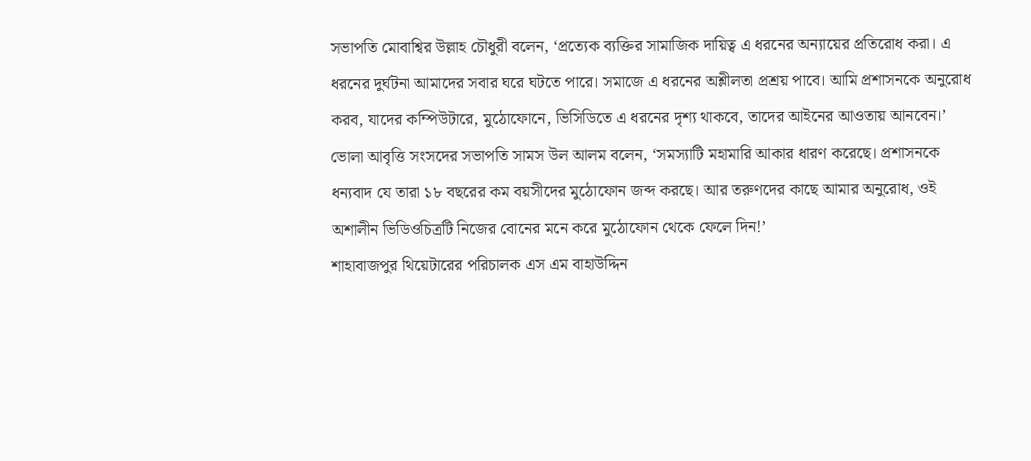সভাপতি মোবাশ্বির উল্লাহ চৌধুরী বলেন, ‘প্রত্যেক ব্যক্তির সামাজিক দায়িত্ব এ ধরনের অন্যায়ের প্রতিরোধ করা। এ ধরনের দুর্ঘটনা আমাদের সবার ঘরে ঘটতে পারে। সমাজে এ ধরনের অশ্লীলতা প্রশ্রয় পাবে। আমি প্রশাসনকে অনুরোধ করব, যাদের কম্পিউটারে, মুঠোফোনে, ভিসিডিতে এ ধরনের দৃশ্য থাকবে, তাদের আইনের আওতায় আনবেন।’
ভোলা আবৃত্তি সংসদের সভাপতি সামস উল আলম বলেন, ‘সমস্যাটি মহামারি আকার ধারণ করেছে। প্রশাসনকে ধন্যবাদ যে তারা ১৮ বছরের কম বয়সীদের মুঠোফোন জব্দ করছে। আর তরুণদের কাছে আমার অনুরোধ, ওই অশালীন ভিডিওচিত্রটি নিজের বোনের মনে করে মুঠোফোন থেকে ফেলে দিন!’
শাহাবাজপুর থিয়েটারের পরিচালক এস এম বাহাউদ্দিন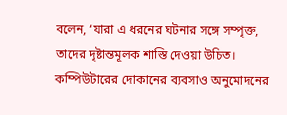বলেন, ‘যারা এ ধরনের ঘটনার সঙ্গে সম্পৃক্ত, তাদের দৃষ্টান্তমূলক শাস্তি দেওয়া উচিত। কম্পিউটারের দোকানের ব্যবসাও অনুমোদনের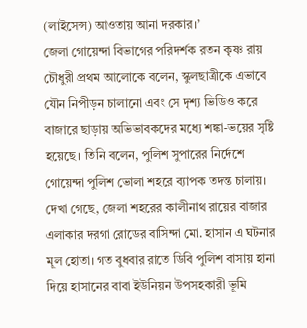(লাইসেন্স) আওতায় আনা দরকার।’
জেলা গোয়েন্দা বিভাগের পরিদর্শক রতন কৃষ্ণ রায় চৌধুরী প্রথম আলোকে বলেন, স্কুলছাত্রীকে এভাবে যৌন নিপীড়ন চালানো এবং সে দৃশ্য ভিডিও করে বাজারে ছাড়ায় অভিভাবকদের মধ্যে শঙ্কা-ভয়ের সৃষ্টি হয়েছে। তিনি বলেন, পুলিশ সুপারের নির্দেশে গোয়েন্দা পুলিশ ভোলা শহরে ব্যাপক তদন্ত চালায়। দেখা গেছে, জেলা শহরের কালীনাথ রায়ের বাজার এলাকার দরগা রোডের বাসিন্দা মো. হাসান এ ঘটনার মূল হোতা। গত বুধবার রাতে ডিবি পুলিশ বাসায় হানা দিয়ে হাসানের বাবা ইউনিয়ন উপসহকারী ভূমি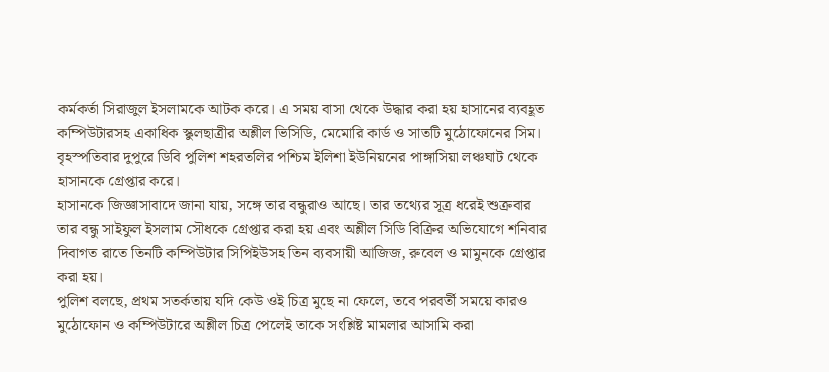কর্মকর্তা সিরাজুল ইসলামকে আটক করে। এ সময় বাসা থেকে উদ্ধার করা হয় হাসানের ব্যবহূত কম্পিউটারসহ একাধিক স্কুলছাত্রীর অশ্লীল ভিসিডি, মেমোরি কার্ড ও সাতটি মুঠোফোনের সিম। বৃহস্পতিবার দুপুরে ডিবি পুলিশ শহরতলির পশ্চিম ইলিশা ইউনিয়নের পাঙ্গাসিয়া লঞ্চঘাট থেকে হাসানকে গ্রেপ্তার করে।
হাসানকে জিজ্ঞাসাবাদে জানা যায়, সঙ্গে তার বন্ধুরাও আছে। তার তথ্যের সূত্র ধরেই শুক্রবার তার বন্ধু সাইফুল ইসলাম সৌধকে গ্রেপ্তার করা হয় এবং অশ্লীল সিডি বিক্রির অভিযোগে শনিবার দিবাগত রাতে তিনটি কম্পিউটার সিপিইউসহ তিন ব্যবসায়ী আজিজ, রুবেল ও মামুনকে গ্রেপ্তার করা হয়।
পুলিশ বলছে, প্রথম সতর্কতায় যদি কেউ ওই চিত্র মুছে না ফেলে, তবে পরবর্তী সময়ে কারও মুঠোফোন ও কম্পিউটারে অশ্লীল চিত্র পেলেই তাকে সংশ্লিষ্ট মামলার আসামি করা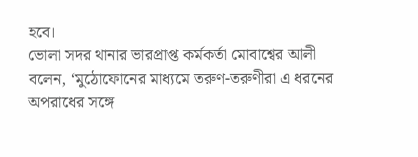হবে।
ভোলা সদর থানার ভারপ্রাপ্ত কর্মকর্তা মোবাশ্বের আলী বলেন, ‘মুঠোফোনের মাধ্যমে তরুণ-তরুণীরা এ ধরনের অপরাধের সঙ্গে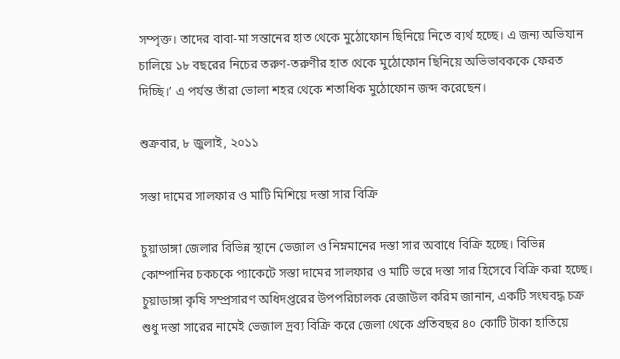সম্পৃক্ত। তাদের বাবা-মা সন্তানের হাত থেকে মুঠোফোন ছিনিয়ে নিতে ব্যর্থ হচ্ছে। এ জন্য অভিযান চালিয়ে ১৮ বছরের নিচের তরুণ-তরুণীর হাত থেকে মুঠোফোন ছিনিয়ে অভিভাবককে ফেরত দিচ্ছি।’ এ পর্যন্ত তাঁরা ভোলা শহর থেকে শতাধিক মুঠোফোন জব্দ করেছেন।

শুক্রবার, ৮ জুলাই, ২০১১

সস্তা দামের সালফার ও মাটি মিশিয়ে দস্তা সার বিক্রি

চুয়াডাঙ্গা জেলার বিভিন্ন স্থানে ভেজাল ও নিম্নমানের দস্তা সার অবাধে বিক্রি হচ্ছে। বিভিন্ন কোম্পানির চকচকে প্যাকেটে সস্তা দামের সালফার ও মাটি ভরে দস্তা সার হিসেবে বিক্রি করা হচ্ছে।
চুয়াডাঙ্গা কৃষি সম্প্রসারণ অধিদপ্তরের উপপরিচালক রেজাউল করিম জানান, একটি সংঘবদ্ধ চক্র শুধু দস্তা সারের নামেই ভেজাল দ্রব্য বিক্রি করে জেলা থেকে প্রতিবছর ৪০ কোটি টাকা হাতিয়ে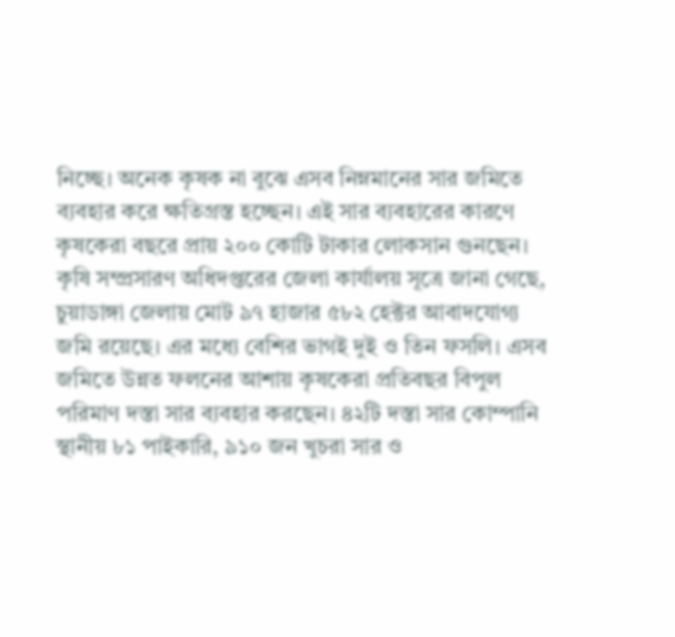নিচ্ছে। অনেক কৃষক না বুঝে এসব নিম্নমানের সার জমিতে ব্যবহার করে ক্ষতিগ্রস্ত হচ্ছেন। এই সার ব্যবহারের কারণে কৃষকেরা বছরে প্রায় ২০০ কোটি টাকার লোকসান গুনছেন।
কৃষি সম্প্রসারণ অধিদপ্তরের জেলা কার্যালয় সূত্রে জানা গেছে, চুয়াডাঙ্গা জেলায় মোট ৯৭ হাজার ৫৮২ হেক্টর আবাদযোগ্য জমি রয়েছে। এর মধ্যে বেশির ভাগই দুই ও তিন ফসলি। এসব জমিতে উন্নত ফলনের আশায় কৃষকেরা প্রতিবছর বিপুল পরিমাণ দস্তা সার ব্যবহার করছেন। ৪২টি দস্তা সার কোম্পানি স্থানীয় ৮১ পাইকারি, ৯১০ জন খুচরা সার ও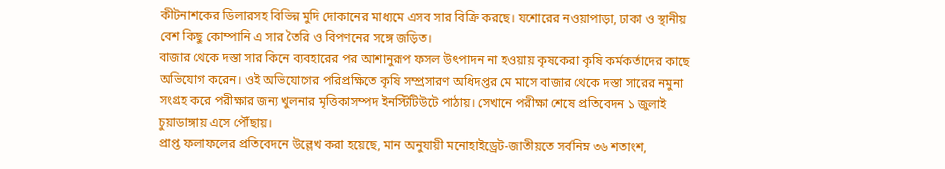কীটনাশকের ডিলারসহ বিভিন্ন মুদি দোকানের মাধ্যমে এসব সার বিক্রি করছে। যশোরের নওয়াপাড়া, ঢাকা ও স্থানীয় বেশ কিছু কোম্পানি এ সার তৈরি ও বিপণনের সঙ্গে জড়িত।
বাজার থেকে দস্তা সার কিনে ব্যবহারের পর আশানুরূপ ফসল উৎপাদন না হওয়ায় কৃষকেরা কৃষি কর্মকর্তাদের কাছে অভিযোগ করেন। ওই অভিযোগের পরিপ্রক্ষিতে কৃষি সম্প্রসারণ অধিদপ্তর মে মাসে বাজার থেকে দস্তা সারের নমুনা সংগ্রহ করে পরীক্ষার জন্য খুলনার মৃত্তিকাসম্পদ ইনস্টিটিউটে পাঠায়। সেখানে পরীক্ষা শেষে প্রতিবেদন ১ জুলাই চুয়াডাঙ্গায় এসে পৌঁছায়।
প্রাপ্ত ফলাফলের প্রতিবেদনে উল্লেখ করা হয়েছে, মান অনুযায়ী মনোহাইড্রেট-জাতীয়তে সর্বনিম্ন ৩৬ শতাংশ,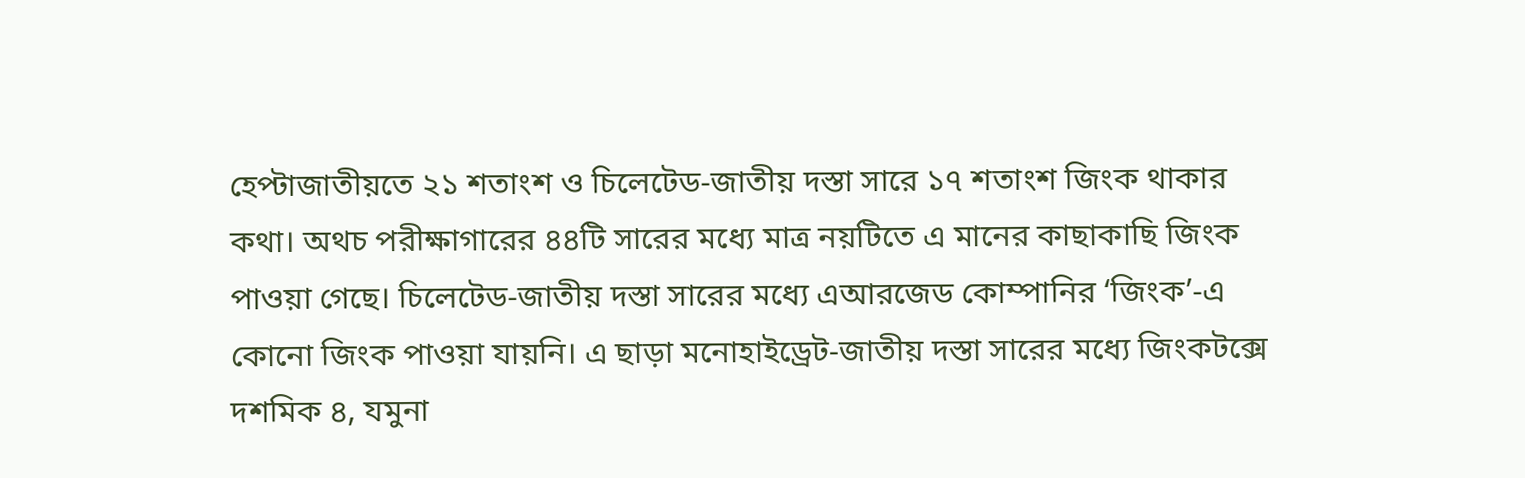হেপ্টাজাতীয়তে ২১ শতাংশ ও চিলেটেড-জাতীয় দস্তা সারে ১৭ শতাংশ জিংক থাকার কথা। অথচ পরীক্ষাগারের ৪৪টি সারের মধ্যে মাত্র নয়টিতে এ মানের কাছাকাছি জিংক পাওয়া গেছে। চিলেটেড-জাতীয় দস্তা সারের মধ্যে এআরজেড কোম্পানির ‘জিংক’-এ কোনো জিংক পাওয়া যায়নি। এ ছাড়া মনোহাইড্রেট-জাতীয় দস্তা সারের মধ্যে জিংকটক্সে দশমিক ৪, যমুনা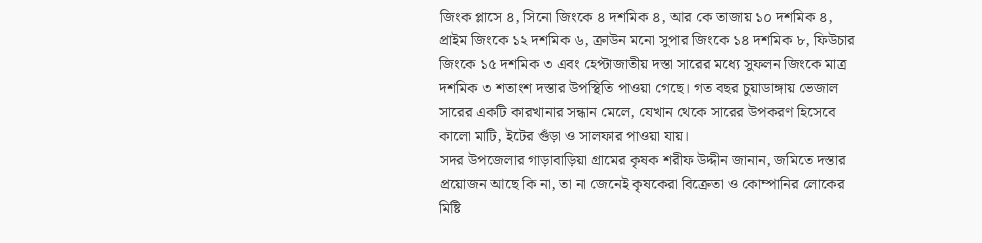জিংক প্লাসে ৪, সিনো জিংকে ৪ দশমিক ৪, আর কে তাজায় ১০ দশমিক ৪, প্রাইম জিংকে ১২ দশমিক ৬, ক্রাউন মনো সুপার জিংকে ১৪ দশমিক ৮, ফিউচার জিংকে ১৫ দশমিক ৩ এবং হেপ্টাজাতীয় দস্তা সারের মধ্যে সুফলন জিংকে মাত্র দশমিক ৩ শতাংশ দস্তার উপস্থিতি পাওয়া গেছে। গত বছর চুয়াডাঙ্গায় ভেজাল সারের একটি কারখানার সন্ধান মেলে, যেখান থেকে সারের উপকরণ হিসেবে কালো মাটি, ইটের গুঁড়া ও সালফার পাওয়া যায়।
সদর উপজেলার গাড়াবাড়িয়া গ্রামের কৃষক শরীফ উদ্দীন জানান, জমিতে দস্তার প্রয়োজন আছে কি না, তা না জেনেই কৃষকেরা বিক্রেতা ও কোম্পানির লোকের মিষ্টি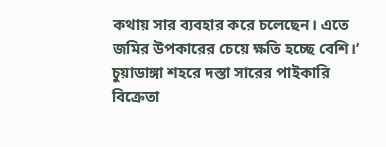কথায় সার ব্যবহার করে চলেছেন। এতে জমির উপকারের চেয়ে ক্ষতি হচ্ছে বেশি।’
চুয়াডাঙ্গা শহরে দস্তা সারের পাইকারি বিক্রেতা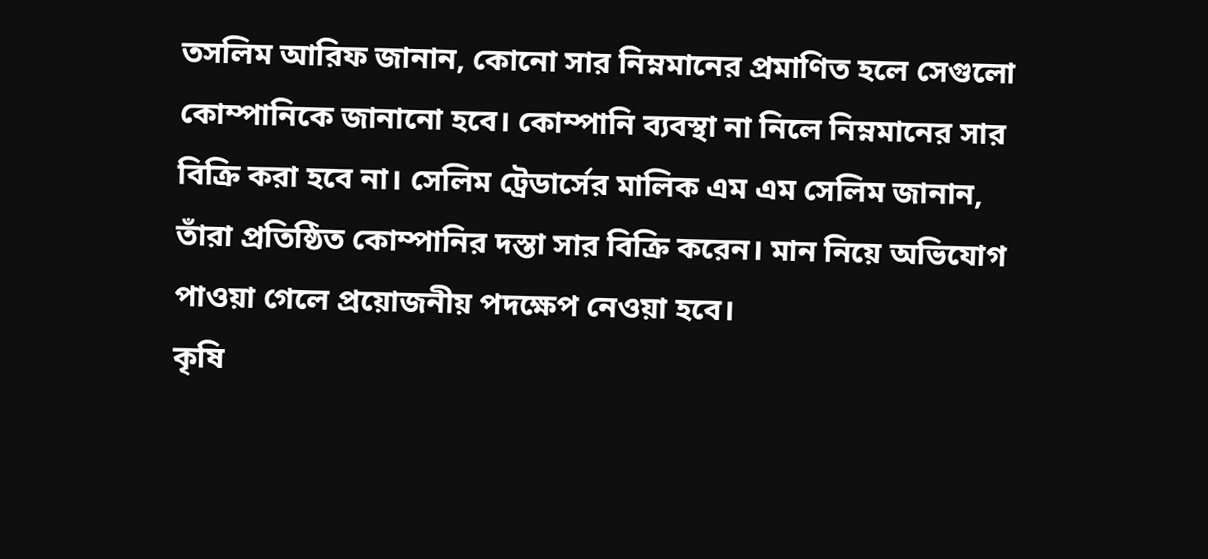তসলিম আরিফ জানান, কোনো সার নিম্নমানের প্রমাণিত হলে সেগুলো কোম্পানিকে জানানো হবে। কোম্পানি ব্যবস্থা না নিলে নিম্নমানের সার বিক্রি করা হবে না। সেলিম ট্রেডার্সের মালিক এম এম সেলিম জানান, তাঁরা প্রতিষ্ঠিত কোম্পানির দস্তা সার বিক্রি করেন। মান নিয়ে অভিযোগ পাওয়া গেলে প্রয়োজনীয় পদক্ষেপ নেওয়া হবে।
কৃষি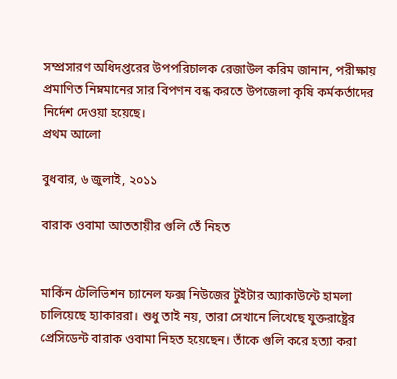সম্প্রসারণ অধিদপ্তরের উপপরিচালক রেজাউল করিম জানান, পরীক্ষায় প্রমাণিত নিম্নমানের সার বিপণন বন্ধ করতে উপজেলা কৃষি কর্মকর্তাদের নির্দেশ দেওয়া হয়েছে।
প্রথম আলো

বুধবার, ৬ জুলাই, ২০১১

বারাক ওবামা আততায়ীর গুলি তেঁ নিহত


মার্কিন টেলিভিশন চ্যানেল ফক্স নিউজের টুইটার অ্যাকাউন্টে হামলা চালিয়েছে হ্যাকাররা। শুধু তাই নয়, তারা সেখানে লিখেছে যুক্তরাষ্ট্রের প্রেসিডেন্ট বারাক ওবামা নিহত হয়েছেন। তাঁকে গুলি করে হত্যা করা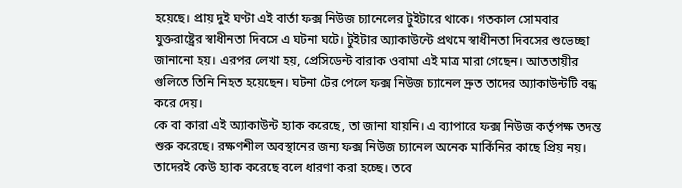হয়েছে। প্রায় দুই ঘণ্টা এই বার্তা ফক্স নিউজ চ্যানেলের টুইটারে থাকে। গতকাল সোমবার যুক্তরাষ্ট্রের স্বাধীনতা দিবসে এ ঘটনা ঘটে। টুইটার অ্যাকাউন্টে প্রথমে স্বাধীনতা দিবসের শুভেচ্ছা জানানো হয়। এরপর লেখা হয়, প্রেসিডেন্ট বারাক ওবামা এই মাত্র মারা গেছেন। আততায়ীর গুলিতে তিনি নিহত হয়েছেন। ঘটনা টের পেলে ফক্স নিউজ চ্যানেল দ্রুত তাদের অ্যাকাউন্টটি বন্ধ করে দেয়।
কে বা কারা এই অ্যাকাউন্ট হ্যাক করেছে, তা জানা যায়নি। এ ব্যাপারে ফক্স নিউজ কর্তৃপক্ষ তদন্ত শুরু করেছে। রক্ষণশীল অবস্থানের জন্য ফক্স নিউজ চ্যানেল অনেক মার্কিনির কাছে প্রিয় নয়। তাদেরই কেউ হ্যাক করেছে বলে ধারণা করা হচ্ছে। তবে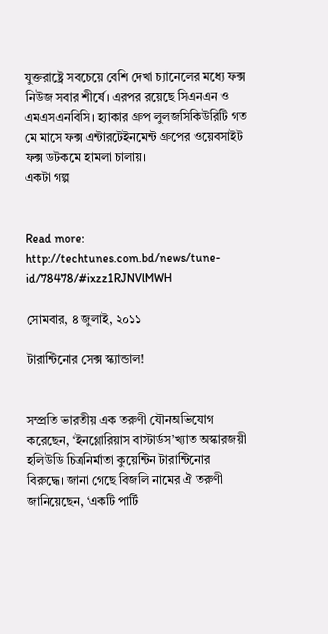যুক্তরাষ্ট্রে সবচেয়ে বেশি দেখা চ্যানেলের মধ্যে ফক্স নিউজ সবার শীর্ষে। এরপর রয়েছে সিএনএন ও এমএসএনবিসি। হ্যাকার গ্রুপ লুলজসিকিউরিটি গত মে মাসে ফক্স এন্টারটেইনমেন্ট গ্রুপের ওয়েবসাইট ফক্স ডটকমে হামলা চালায়।
একটা গল্প


Read more: http://techtunes.com.bd/news/tune-id/78478/#ixzz1RJNVlMWH

সোমবার, ৪ জুলাই, ২০১১

টারান্টিনোর সেক্স স্ক্যান্ডাল!


সম্প্রতি ভারতীয় এক তরুণী যৌনঅভিযোগ করেছেন, ‘ইনগ্লোরিয়াস বাস্টার্ডস’খ্যাত অস্কারজয়ী হলিউডি চিত্রনির্মাতা কুয়েন্টিন টারান্টিনোর বিরুদ্ধে। জানা গেছে বিজলি নামের ঐ তরুণী জানিয়েছেন, ‘একটি পার্টি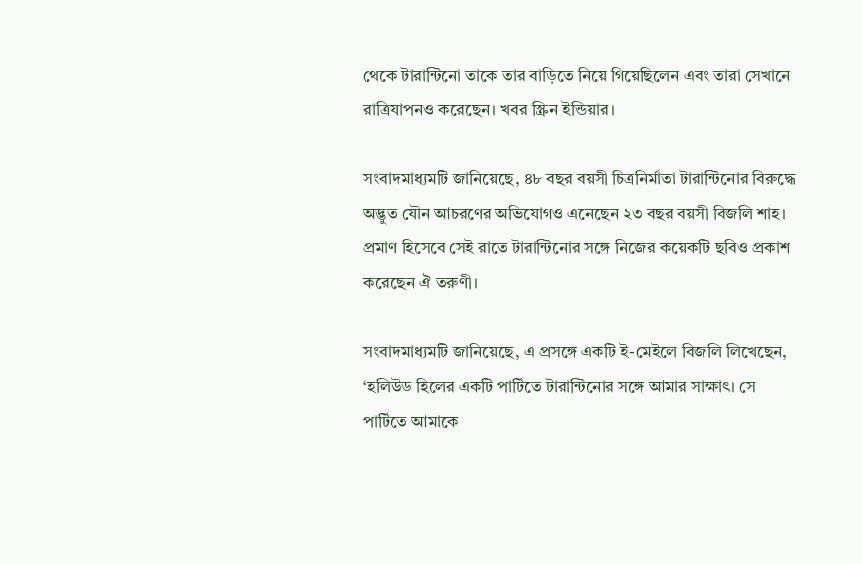থেকে টারান্টিনো তাকে তার বাড়িতে নিয়ে গিয়েছিলেন এবং তারা সেখানে রাত্রিযাপনও করেছেন। খবর স্ক্রিন ইন্ডিয়ার।

সংবাদমাধ্যমটি জানিয়েছে, ৪৮ বছর বয়সী চিত্রনির্মাতা টারান্টিনোর বিরুদ্ধে অদ্ভুত যৌন আচরণের অভিযোগও এনেছেন ২৩ বছর বয়সী বিজলি শাহ। প্রমাণ হিসেবে সেই রাতে টারান্টিনোর সঙ্গে নিজের কয়েকটি ছবিও প্রকাশ করেছেন ঐ তরুণী।

সংবাদমাধ্যমটি জানিয়েছে, এ প্রসঙ্গে একটি ই-মেইলে বিজলি লিখেছেন, ‘হলিউড হিলের একটি পার্টিতে টারান্টিনোর সঙ্গে আমার সাক্ষাৎ। সে পার্টিতে আমাকে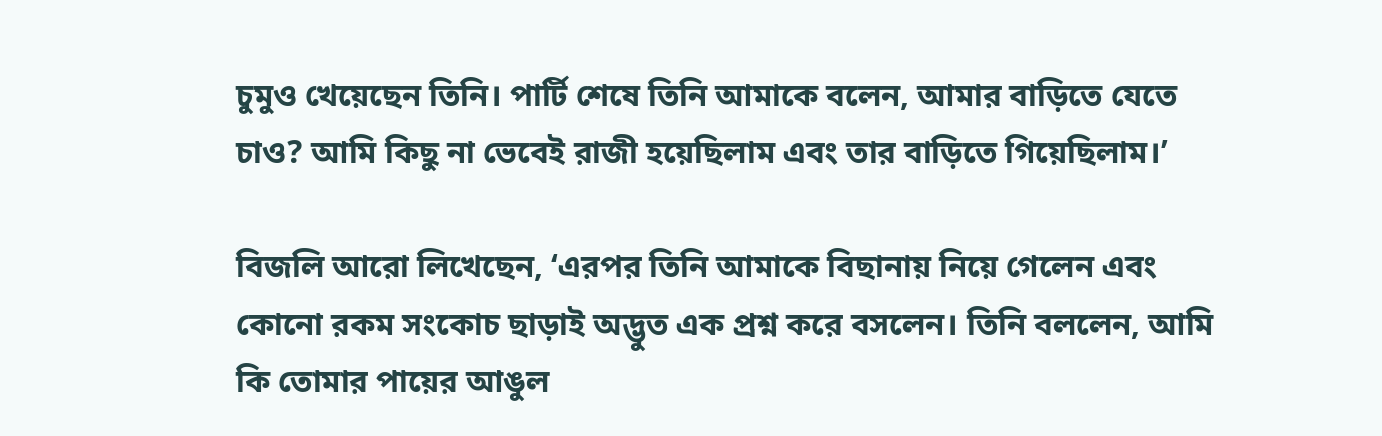চুমুও খেয়েছেন তিনি। পার্টি শেষে তিনি আমাকে বলেন, আমার বাড়িতে যেতে চাও? আমি কিছু না ভেবেই রাজী হয়েছিলাম এবং তার বাড়িতে গিয়েছিলাম।’

বিজলি আরো লিখেছেন, ‘এরপর তিনি আমাকে বিছানায় নিয়ে গেলেন এবং কোনো রকম সংকোচ ছাড়াই অদ্ভুত এক প্রশ্ন করে বসলেন। তিনি বললেন, আমি কি তোমার পায়ের আঙুল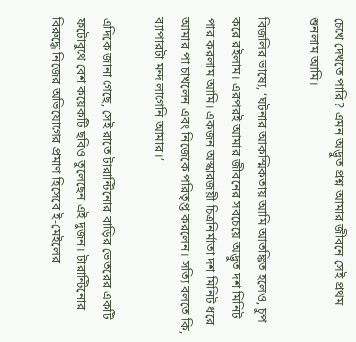চেখে দেখতে পারি? এমন অদ্ভুত প্রশ্ন আমার জীবনে সেই প্রথম শুনলাম আমি।

বিজলির ভাষ্যে, ‘ঘটনার আকস্মিকতায় আমি আতঙ্কিত হলেও, চুপ করে রইলাম। এরপরই আমার জীবনের সবচেয়ে অদ্ভুত দশ মিনিট পার করলাম আমি। একজন অস্কারজয়ী চিত্রনির্মাতা দশ মিনিট ধরে আমার পা চাখলেন এবং নিজেকে পরিতৃপ্ত করলেন। সত্যি বলতে কি, ব্যাপারটা মন্দ লাগেনি আমার।’

এদিকে জানা গেছে, সেই রাতে টারান্টিনোর বাড়ির ভেতরের একটি ফটোবুথে বেশ কয়েকটি ছবিও তুলেছেন এই দুজন। টারান্টিনোর বিরুদ্ধে নিজের অভিযোগের প্রমাণ হিসেবে ই-মেইলের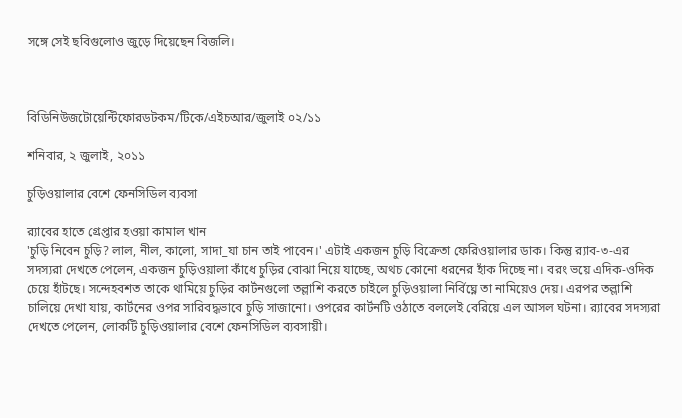সঙ্গে সেই ছবিগুলোও জুড়ে দিয়েছেন বিজলি।



বিডিনিউজটোয়েন্টিফোরডটকম/টিকে/এইচআর/জুলাই ০২/১১

শনিবার, ২ জুলাই, ২০১১

চুড়িওয়ালার বেশে ফেনসিডিল ব্যবসা

র‌্যাবের হাতে গ্রেপ্তার হওয়া কামাল খান
'চুড়ি নিবেন চুড়ি? লাল, নীল, কালো, সাদা_যা চান তাই পাবেন।' এটাই একজন চুড়ি বিক্রেতা ফেরিওয়ালার ডাক। কিন্তু র‌্যাব-৩-এর সদস্যরা দেখতে পেলেন, একজন চুড়িওয়ালা কাঁধে চুড়ির বোঝা নিয়ে যাচ্ছে, অথচ কোনো ধরনের হাঁক দিচ্ছে না। বরং ভয়ে এদিক-ওদিক চেয়ে হাঁটছে। সন্দেহবশত তাকে থামিয়ে চুড়ির কার্টনগুলো তল্লাশি করতে চাইলে চুড়িওয়ালা নির্বিঘ্নে তা নামিয়েও দেয়। এরপর তল্লাশি চালিয়ে দেখা যায়, কার্টনের ওপর সারিবদ্ধভাবে চুড়ি সাজানো। ওপরের কার্টনটি ওঠাতে বললেই বেরিয়ে এল আসল ঘটনা। র‌্যাবের সদস্যরা দেখতে পেলেন, লোকটি চুড়িওয়ালার বেশে ফেনসিডিল ব্যবসায়ী।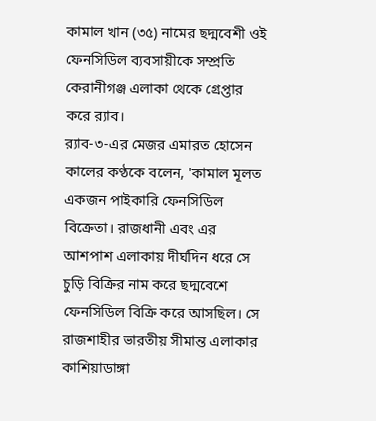কামাল খান (৩৫) নামের ছদ্মবেশী ওই ফেনসিডিল ব্যবসায়ীকে সম্প্রতি কেরানীগঞ্জ এলাকা থেকে গ্রেপ্তার করে র‌্যাব।
র‌্যাব-৩-এর মেজর এমারত হোসেন কালের কণ্ঠকে বলেন, 'কামাল মূলত একজন পাইকারি ফেনসিডিল বিক্রেতা। রাজধানী এবং এর আশপাশ এলাকায় দীর্ঘদিন ধরে সে চুড়ি বিক্রির নাম করে ছদ্মবেশে ফেনসিডিল বিক্রি করে আসছিল। সে রাজশাহীর ভারতীয় সীমান্ত এলাকার কাশিয়াডাঙ্গা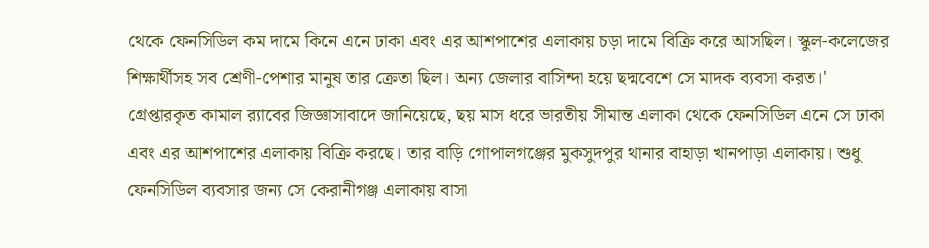থেকে ফেনসিডিল কম দামে কিনে এনে ঢাকা এবং এর আশপাশের এলাকায় চড়া দামে বিক্রি করে আসছিল। স্কুল-কলেজের শিক্ষার্থীসহ সব শ্রেণী-পেশার মানুষ তার ক্রেতা ছিল। অন্য জেলার বাসিন্দা হয়ে ছদ্মবেশে সে মাদক ব্যবসা করত।'
গ্রেপ্তারকৃত কামাল র‌্যাবের জিজ্ঞাসাবাদে জানিয়েছে, ছয় মাস ধরে ভারতীয় সীমান্ত এলাকা থেকে ফেনসিডিল এনে সে ঢাকা এবং এর আশপাশের এলাকায় বিক্রি করছে। তার বাড়ি গোপালগঞ্জের মুকসুদপুর থানার বাহাড়া খানপাড়া এলাকায়। শুধু ফেনসিডিল ব্যবসার জন্য সে কেরানীগঞ্জ এলাকায় বাসা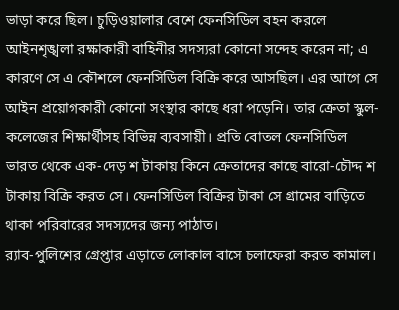ভাড়া করে ছিল। চুড়িওয়ালার বেশে ফেনসিডিল বহন করলে আইনশৃঙ্খলা রক্ষাকারী বাহিনীর সদস্যরা কোনো সন্দেহ করেন না; এ কারণে সে এ কৌশলে ফেনসিডিল বিক্রি করে আসছিল। এর আগে সে আইন প্রয়োগকারী কোনো সংস্থার কাছে ধরা পড়েনি। তার ক্রেতা স্কুল-কলেজের শিক্ষার্থীসহ বিভিন্ন ব্যবসায়ী। প্রতি বোতল ফেনসিডিল ভারত থেকে এক-দেড় শ টাকায় কিনে ক্রেতাদের কাছে বারো-চৌদ্দ শ টাকায় বিক্রি করত সে। ফেনসিডিল বিক্রির টাকা সে গ্রামের বাড়িতে থাকা পরিবারের সদস্যদের জন্য পাঠাত।
র‌্যাব-পুলিশের গ্রেপ্তার এড়াতে লোকাল বাসে চলাফেরা করত কামাল।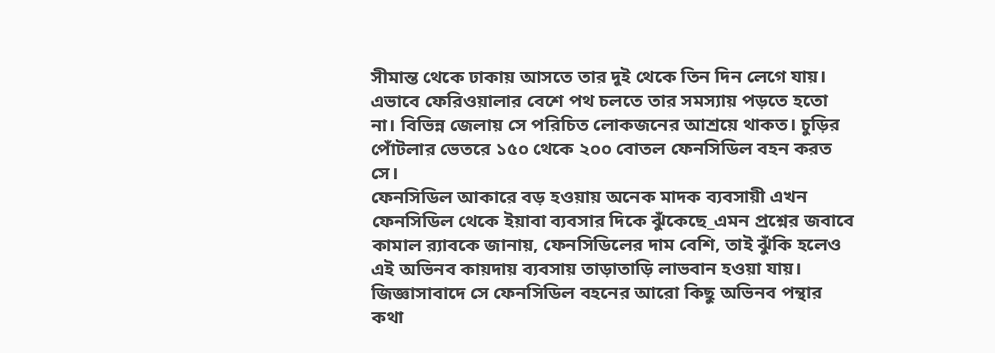সীমান্ত থেকে ঢাকায় আসতে তার দুই থেকে তিন দিন লেগে যায়। এভাবে ফেরিওয়ালার বেশে পথ চলতে তার সমস্যায় পড়তে হতো না। বিভিন্ন জেলায় সে পরিচিত লোকজনের আশ্রয়ে থাকত। চুড়ির পোঁটলার ভেতরে ১৫০ থেকে ২০০ বোতল ফেনসিডিল বহন করত সে।
ফেনসিডিল আকারে বড় হওয়ায় অনেক মাদক ব্যবসায়ী এখন ফেনসিডিল থেকে ইয়াবা ব্যবসার দিকে ঝুঁকেছে_এমন প্রশ্নের জবাবে কামাল র‌্যাবকে জানায়, ফেনসিডিলের দাম বেশি, তাই ঝুঁকি হলেও এই অভিনব কায়দায় ব্যবসায় তাড়াতাড়ি লাভবান হওয়া যায়। জিজ্ঞাসাবাদে সে ফেনসিডিল বহনের আরো কিছু অভিনব পন্থার কথা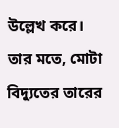উল্লেখ করে। তার মতে, মোটা বিদ্যুতের তারের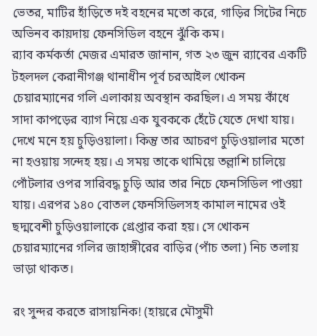ভেতর, মাটির হাঁড়িতে দই বহনের মতো করে, গাড়ির সিটের নিচে অভিনব কায়দায় ফেনসিডিল বহনে ঝুঁকি কম।
র‌্যাব কর্মকর্তা মেজর এমারত জানান, গত ২৩ জুন র‌্যাবের একটি টহলদল কেরানীগঞ্জ থানাধীন পূর্ব চরআইল খোকন চেয়ারম্যানের গলি এলাকায় অবস্থান করছিল। এ সময় কাঁধে সাদা কাপড়ের ব্যাগ নিয়ে এক যুবককে হেঁটে যেতে দেখা যায়। দেখে মনে হয় চুড়িওয়ালা। কিন্তু তার আচরণ চুড়িওয়ালার মতো না হওয়ায় সন্দেহ হয়। এ সময় তাকে থামিয়ে তল্লাশি চালিয়ে পোঁটলার ওপর সারিবদ্ধ চুড়ি আর তার নিচে ফেনসিডিল পাওয়া যায়। এরপর ১৪০ বোতল ফেনসিডিলসহ কামাল নামের ওই ছদ্মবেশী চুড়িওয়ালাকে গ্রেপ্তার করা হয়। সে খোকন চেয়ারম্যানের গলির জাহাঙ্গীরের বাড়ির (পাঁচ তলা) নিচ তলায় ভাড়া থাকত।

রং সুন্দর করতে রাসায়নিক! (হায়রে মৌসুমী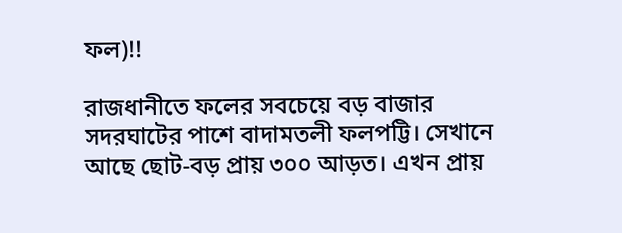ফল)!!

রাজধানীতে ফলের সবচেয়ে বড় বাজার সদরঘাটের পাশে বাদামতলী ফলপট্টি। সেখানে আছে ছোট-বড় প্রায় ৩০০ আড়ত। এখন প্রায়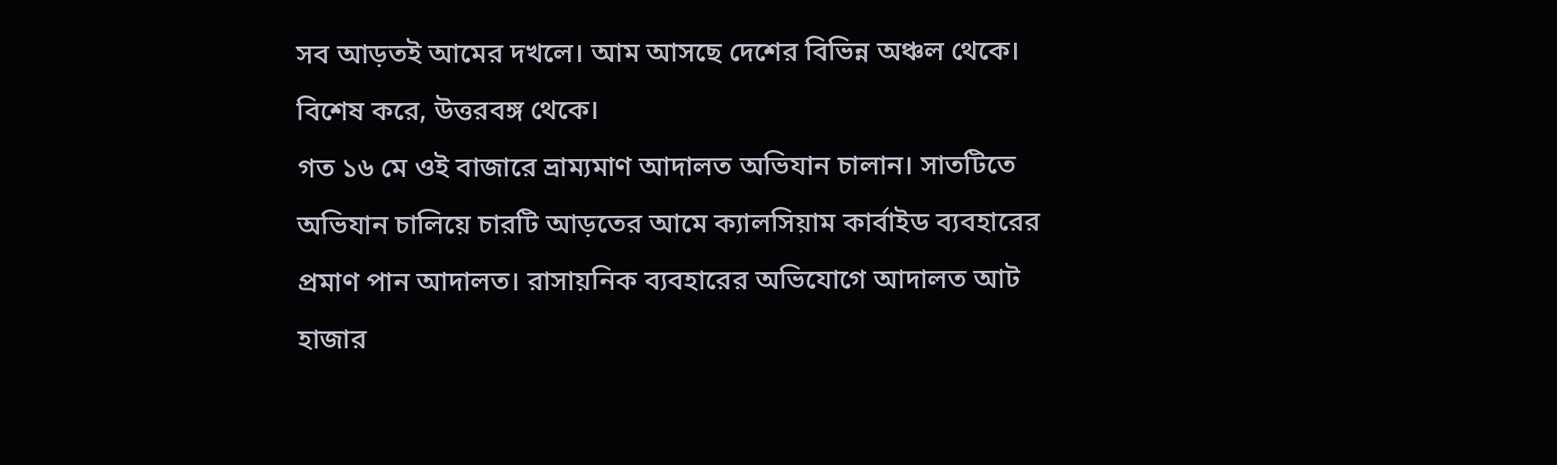সব আড়তই আমের দখলে। আম আসছে দেশের বিভিন্ন অঞ্চল থেকে। বিশেষ করে, উত্তরবঙ্গ থেকে।
গত ১৬ মে ওই বাজারে ভ্রাম্যমাণ আদালত অভিযান চালান। সাতটিতে অভিযান চালিয়ে চারটি আড়তের আমে ক্যালসিয়াম কার্বাইড ব্যবহারের প্রমাণ পান আদালত। রাসায়নিক ব্যবহারের অভিযোগে আদালত আট হাজার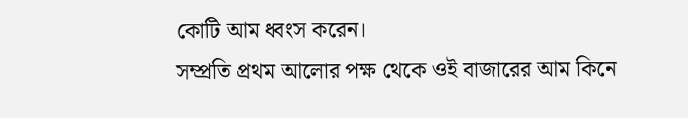কোটি আম ধ্বংস করেন।
সম্প্রতি প্রথম আলোর পক্ষ থেকে ওই বাজারের আম কিনে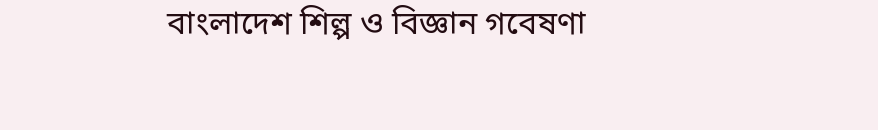বাংলাদেশ শিল্প ও বিজ্ঞান গবেষণা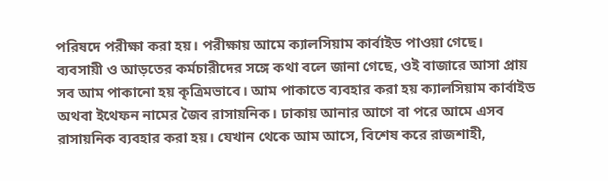পরিষদে পরীক্ষা করা হয়। পরীক্ষায় আমে ক্যালসিয়াম কার্বাইড পাওয়া গেছে।
ব্যবসায়ী ও আড়তের কর্মচারীদের সঙ্গে কথা বলে জানা গেছে, ওই বাজারে আসা প্রায় সব আম পাকানো হয় কৃত্রিমভাবে। আম পাকাতে ব্যবহার করা হয় ক্যালসিয়াম কার্বাইড অথবা ইথেফন নামের জৈব রাসায়নিক। ঢাকায় আনার আগে বা পরে আমে এসব রাসায়নিক ব্যবহার করা হয়। যেখান থেকে আম আসে, বিশেষ করে রাজশাহী,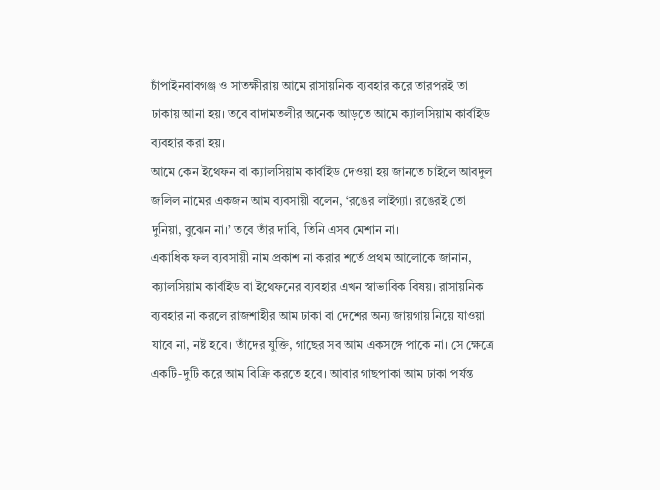চাঁপাইনবাবগঞ্জ ও সাতক্ষীরায় আমে রাসায়নিক ব্যবহার করে তারপরই তা ঢাকায় আনা হয়। তবে বাদামতলীর অনেক আড়তে আমে ক্যালসিয়াম কার্বাইড ব্যবহার করা হয়।
আমে কেন ইথেফন বা ক্যালসিয়াম কার্বাইড দেওয়া হয় জানতে চাইলে আবদুল জলিল নামের একজন আম ব্যবসায়ী বলেন, ‘রঙের লাইগ্যা। রঙেরই তো দুনিয়া, বুঝেন না।’ তবে তাঁর দাবি, তিনি এসব মেশান না।
একাধিক ফল ব্যবসায়ী নাম প্রকাশ না করার শর্তে প্রথম আলোকে জানান, ক্যালসিয়াম কার্বাইড বা ইথেফনের ব্যবহার এখন স্বাভাবিক বিষয়। রাসায়নিক ব্যবহার না করলে রাজশাহীর আম ঢাকা বা দেশের অন্য জায়গায় নিয়ে যাওয়া যাবে না, নষ্ট হবে। তাঁদের যুক্তি, গাছের সব আম একসঙ্গে পাকে না। সে ক্ষেত্রে একটি-দুটি করে আম বিক্রি করতে হবে। আবার গাছপাকা আম ঢাকা পর্যন্ত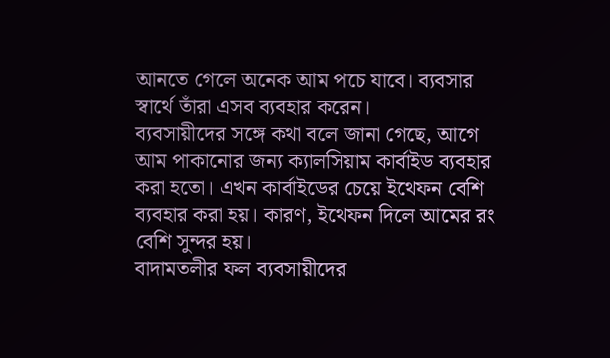আনতে গেলে অনেক আম পচে যাবে। ব্যবসার স্বার্থে তাঁরা এসব ব্যবহার করেন।
ব্যবসায়ীদের সঙ্গে কথা বলে জানা গেছে, আগে আম পাকানোর জন্য ক্যালসিয়াম কার্বাইড ব্যবহার করা হতো। এখন কার্বাইডের চেয়ে ইথেফন বেশি ব্যবহার করা হয়। কারণ, ইথেফন দিলে আমের রং বেশি সুন্দর হয়।
বাদামতলীর ফল ব্যবসায়ীদের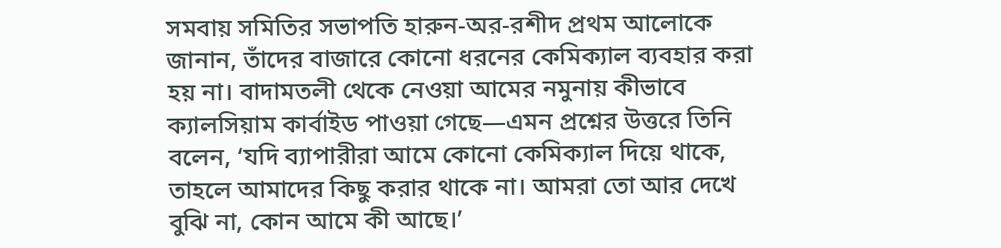সমবায় সমিতির সভাপতি হারুন-অর-রশীদ প্রথম আলোকে জানান, তাঁদের বাজারে কোনো ধরনের কেমিক্যাল ব্যবহার করা হয় না। বাদামতলী থেকে নেওয়া আমের নমুনায় কীভাবে ক্যালসিয়াম কার্বাইড পাওয়া গেছে—এমন প্রশ্নের উত্তরে তিনি বলেন, ‘যদি ব্যাপারীরা আমে কোনো কেমিক্যাল দিয়ে থাকে, তাহলে আমাদের কিছু করার থাকে না। আমরা তো আর দেখে বুঝি না, কোন আমে কী আছে।’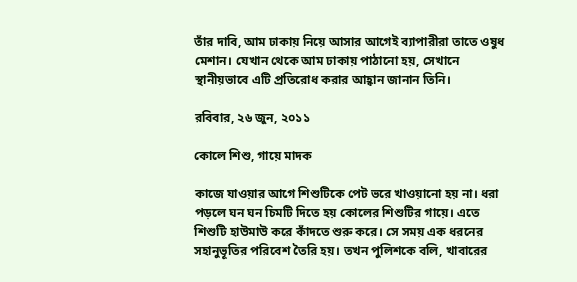তাঁর দাবি, আম ঢাকায় নিয়ে আসার আগেই ব্যাপারীরা তাতে ওষুধ মেশান। যেখান থেকে আম ঢাকায় পাঠানো হয়, সেখানে স্থানীয়ভাবে এটি প্রতিরোধ করার আহ্বান জানান তিনি।

রবিবার, ২৬ জুন, ২০১১

কোলে শিশু, গায়ে মাদক

কাজে যাওয়ার আগে শিশুটিকে পেট ভরে খাওয়ানো হয় না। ধরা পড়লে ঘন ঘন চিমটি দিতে হয় কোলের শিশুটির গায়ে। এতে শিশুটি হাউমাউ করে কাঁদতে শুরু করে। সে সময় এক ধরনের সহানুভূতির পরিবেশ তৈরি হয়। তখন পুলিশকে বলি, খাবারের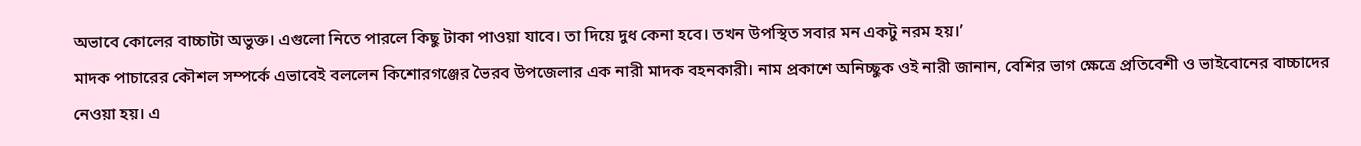অভাবে কোলের বাচ্চাটা অভুক্ত। এগুলো নিতে পারলে কিছু টাকা পাওয়া যাবে। তা দিয়ে দুধ কেনা হবে। তখন উপস্থিত সবার মন একটু নরম হয়।’
মাদক পাচারের কৌশল সম্পর্কে এভাবেই বললেন কিশোরগঞ্জের ভৈরব উপজেলার এক নারী মাদক বহনকারী। নাম প্রকাশে অনিচ্ছুক ওই নারী জানান, বেশির ভাগ ক্ষেত্রে প্রতিবেশী ও ভাইবোনের বাচ্চাদের নেওয়া হয়। এ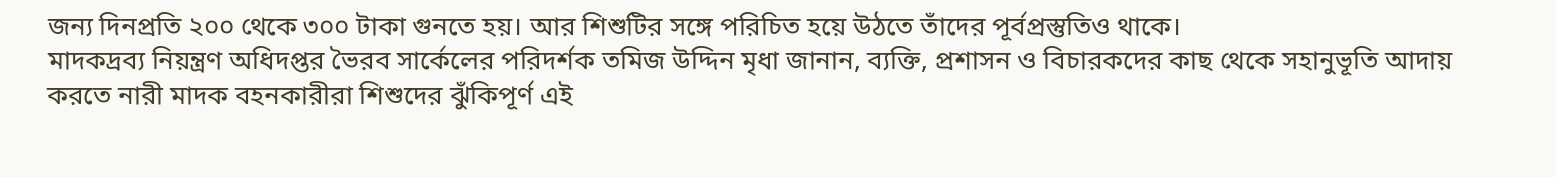জন্য দিনপ্রতি ২০০ থেকে ৩০০ টাকা গুনতে হয়। আর শিশুটির সঙ্গে পরিচিত হয়ে উঠতে তাঁদের পূর্বপ্রস্তুতিও থাকে।
মাদকদ্রব্য নিয়ন্ত্রণ অধিদপ্তর ভৈরব সার্কেলের পরিদর্শক তমিজ উদ্দিন মৃধা জানান, ব্যক্তি, প্রশাসন ও বিচারকদের কাছ থেকে সহানুভূতি আদায় করতে নারী মাদক বহনকারীরা শিশুদের ঝুঁকিপূর্ণ এই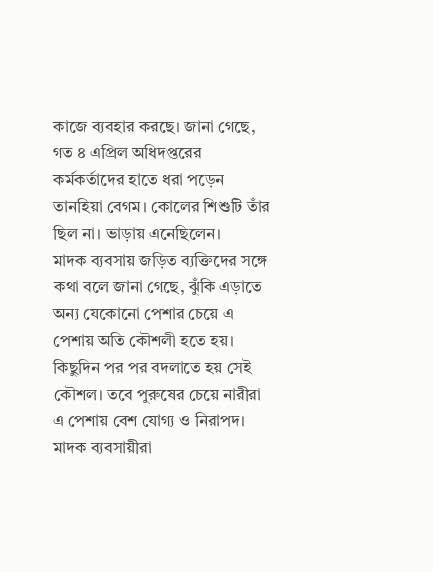কাজে ব্যবহার করছে। জানা গেছে, গত ৪ এপ্রিল অধিদপ্তরের কর্মকর্তাদের হাতে ধরা পড়েন তানহিয়া বেগম। কোলের শিশুটি তাঁর ছিল না। ভাড়ায় এনেছিলেন।
মাদক ব্যবসায় জড়িত ব্যক্তিদের সঙ্গে কথা বলে জানা গেছে, ঝুঁকি এড়াতে অন্য যেকোনো পেশার চেয়ে এ পেশায় অতি কৌশলী হতে হয়। কিছুদিন পর পর বদলাতে হয় সেই কৌশল। তবে পুরুষের চেয়ে নারীরা এ পেশায় বেশ যোগ্য ও নিরাপদ।
মাদক ব্যবসায়ীরা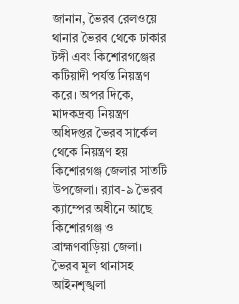জানান, ভৈরব রেলওয়ে থানার ভৈরব থেকে ঢাকার টঙ্গী এবং কিশোরগঞ্জের কটিয়াদী পর্যন্ত নিয়ন্ত্রণ করে। অপর দিকে, মাদকদ্রব্য নিয়ন্ত্রণ অধিদপ্তর ভৈরব সার্কেল থেকে নিয়ন্ত্রণ হয় কিশোরগঞ্জ জেলার সাতটি উপজেলা। র‌্যাব-৯ ভৈরব ক্যাম্পের অধীনে আছে কিশোরগঞ্জ ও ব্রাহ্মণবাড়িয়া জেলা। ভৈরব মূল থানাসহ আইনশৃঙ্খলা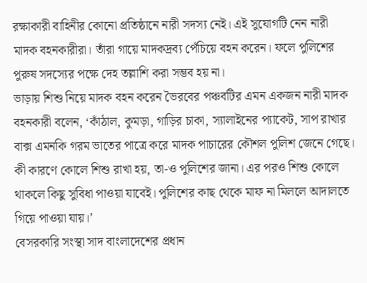রক্ষাকারী বাহিনীর কোনো প্রতিষ্ঠানে নারী সদস্য নেই। এই সুযোগটি নেন নারী মাদক বহনকারীরা। তাঁরা গায়ে মাদকদ্রব্য পেঁচিয়ে বহন করেন। ফলে পুলিশের পুরুষ সদস্যের পক্ষে দেহ তল্লাশি করা সম্ভব হয় না।
ভাড়ায় শিশু নিয়ে মাদক বহন করেন ভৈরবের পঞ্চবটির এমন একজন নারী মাদক বহনকারী বলেন, ‘কাঁঠাল, কুমড়া, গাড়ির চাকা, স্যালাইনের প্যাকেট, সাপ রাখার বাক্স এমনকি গরম ভাতের পাত্রে করে মাদক পাচারের কৌশল পুলিশ জেনে গেছে। কী কারণে কোলে শিশু রাখা হয়, তা-ও পুলিশের জানা। এর পরও শিশু কোলে থাকলে কিছু সুবিধা পাওয়া যাবেই। পুলিশের কাছ থেকে মাফ না মিললে আদালতে গিয়ে পাওয়া যায়।’
বেসরকারি সংস্থা সাদ বাংলাদেশের প্রধান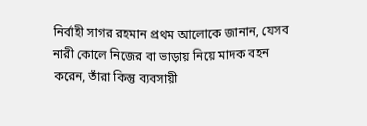নির্বাহী সাগর রহমান প্রথম আলোকে জানান, যেসব নারী কোলে নিজের বা ভাড়ায় নিয়ে মাদক বহন করেন, তাঁরা কিন্তু ব্যবসায়ী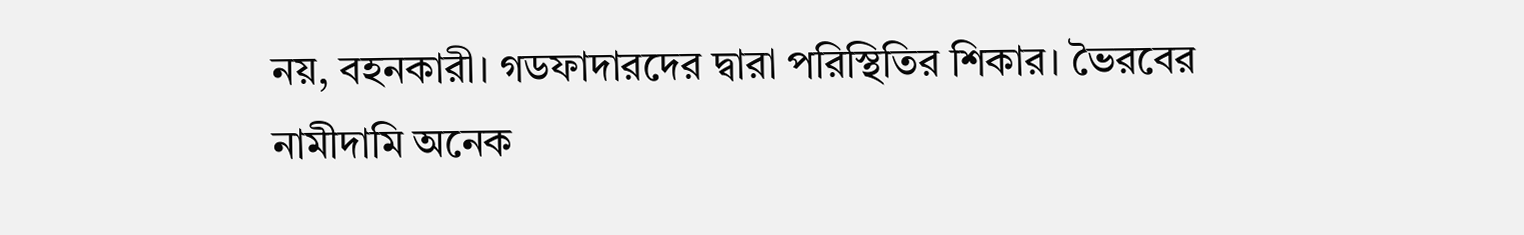নয়, বহনকারী। গডফাদারদের দ্বারা পরিস্থিতির শিকার। ভৈরবের নামীদামি অনেক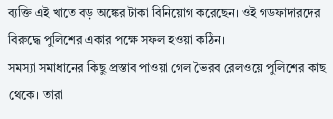ব্যক্তি এই খাতে বড় অঙ্কের টাকা বিনিয়োগ করেছেন। ওই গডফাদারদের বিরুদ্ধে পুলিশের একার পক্ষে সফল হওয়া কঠিন।
সমস্যা সমাধানের কিছু প্রস্তাব পাওয়া গেল ভৈরব রেলওয়ে পুলিশের কাছ থেকে। তারা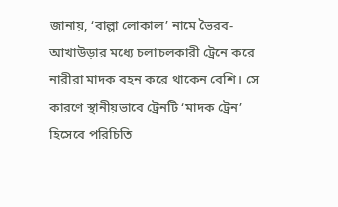জানায়, ‘বাল্লা লোকাল’ নামে ভৈরব-আখাউড়ার মধ্যে চলাচলকারী ট্রেনে করে নারীরা মাদক বহন করে থাকেন বেশি। সে কারণে স্থানীয়ভাবে ট্রেনটি ‘মাদক ট্রেন’ হিসেবে পরিচিতি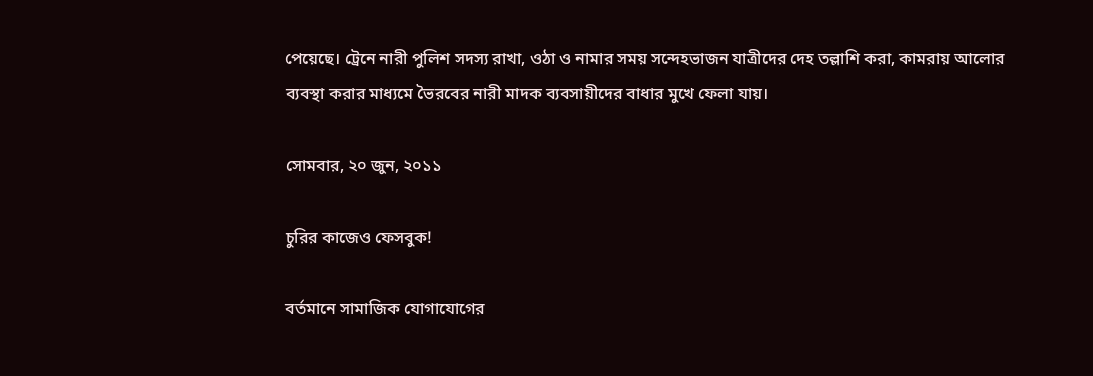পেয়েছে। ট্রেনে নারী পুলিশ সদস্য রাখা, ওঠা ও নামার সময় সন্দেহভাজন যাত্রীদের দেহ তল্লাশি করা, কামরায় আলোর ব্যবস্থা করার মাধ্যমে ভৈরবের নারী মাদক ব্যবসায়ীদের বাধার মুখে ফেলা যায়।

সোমবার, ২০ জুন, ২০১১

চুরির কাজেও ফেসবুক!

বর্তমানে সামাজিক যোগাযোগের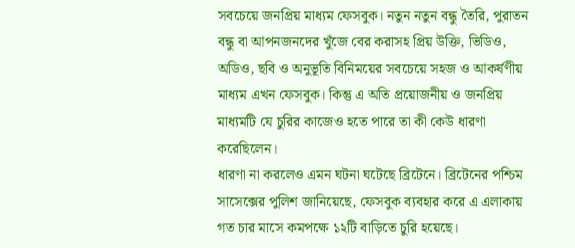সবচেয়ে জনপ্রিয় মাধ্যম ফেসবুক। নতুন নতুন বন্ধু তৈরি, পুরাতন বন্ধু বা আপনজনদের খুঁজে বের করাসহ প্রিয় উক্তি, ভিডিও, অডিও, ছবি ও অনুভূতি বিনিময়ের সবচেয়ে সহজ ও আকর্ষণীয় মাধ্যম এখন ফেসবুক। কিন্তু এ অতি প্রয়োজনীয় ও জনপ্রিয় মাধ্যমটি যে চুরির কাজেও হতে পারে তা কী কেউ ধারণা করেছিলেন।
ধারণা না করলেও এমন ঘটনা ঘটেছে ব্রিটেনে। ব্রিটেনের পশ্চিম সাসেক্সের পুলিশ জানিয়েছে, ফেসবুক ব্যবহার করে এ এলাকায় গত চার মাসে কমপক্ষে ১২টি বাড়িতে চুরি হয়েছে।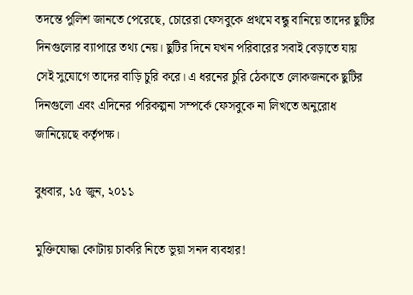তদন্তে পুলিশ জানতে পেরেছে, চোরেরা ফেসবুকে প্রথমে বন্ধু বানিয়ে তাদের ছুটির দিনগুলোর ব্যাপারে তথ্য নেয়। ছুটির দিনে যখন পরিবারের সবাই বেড়াতে যায় সেই সুযোগে তাদের বাড়ি চুরি করে। এ ধরনের চুরি ঠেকাতে লোকজনকে ছুটির দিনগুলো এবং এদিনের পরিকল্পনা সম্পর্কে ফেসবুকে না লিখতে অনুরোধ জানিয়েছে কর্তৃপক্ষ।

বুধবার, ১৫ জুন, ২০১১

মুক্তিযোদ্ধা কোটায় চাকরি নিতে ভুয়া সনদ ব্যবহার!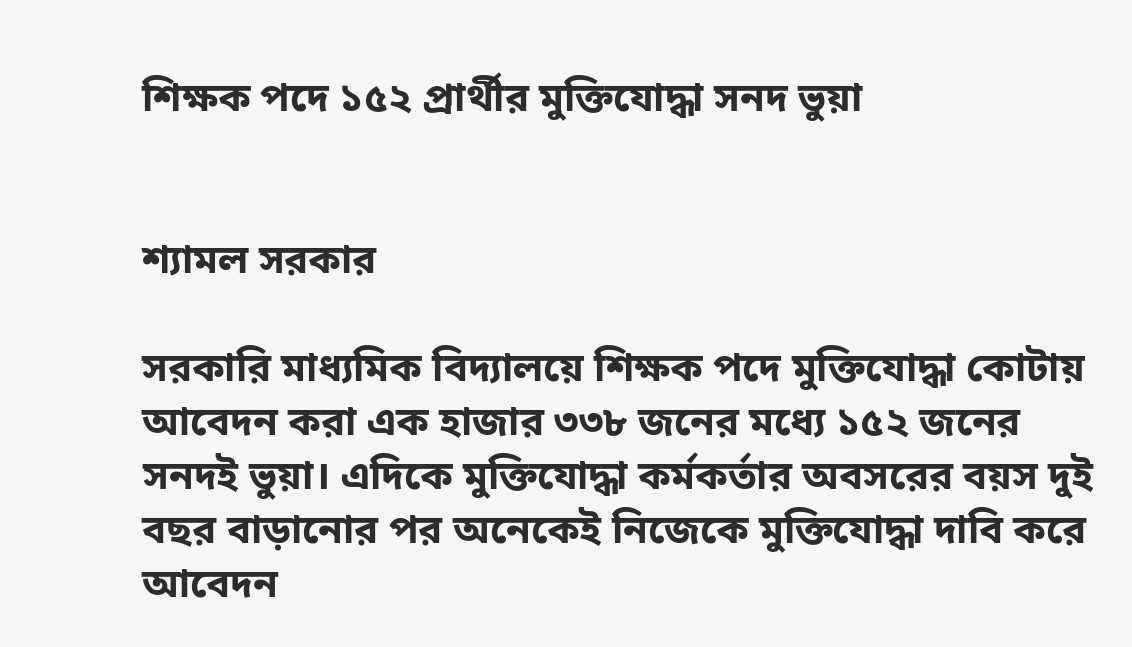শিক্ষক পদে ১৫২ প্রার্থীর মুক্তিযোদ্ধা সনদ ভুয়া


শ্যামল সরকার

সরকারি মাধ্যমিক বিদ্যালয়ে শিক্ষক পদে মুক্তিযোদ্ধা কোটায় আবেদন করা এক হাজার ৩৩৮ জনের মধ্যে ১৫২ জনের সনদই ভুয়া। এদিকে মুক্তিযোদ্ধা কর্মকর্তার অবসরের বয়স দুই বছর বাড়ানোর পর অনেকেই নিজেকে মুক্তিযোদ্ধা দাবি করে আবেদন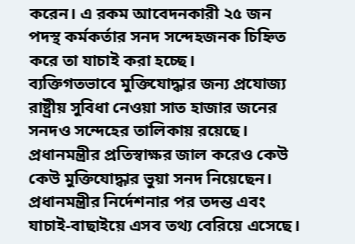করেন। এ রকম আবেদনকারী ২৫ জন পদস্থ কর্মকর্তার সনদ সন্দেহজনক চিহ্নিত করে তা যাচাই করা হচ্ছে।
ব্যক্তিগতভাবে মুক্তিযোদ্ধার জন্য প্রযোজ্য রাষ্ট্রীয় সুবিধা নেওয়া সাত হাজার জনের সনদও সন্দেহের তালিকায় রয়েছে। প্রধানমন্ত্রীর প্রতিস্বাক্ষর জাল করেও কেউ কেউ মুক্তিযোদ্ধার ভুয়া সনদ নিয়েছেন। প্রধানমন্ত্রীর নির্দেশনার পর তদন্ত এবং যাচাই-বাছাইয়ে এসব তথ্য বেরিয়ে এসেছে।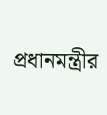প্রধানমন্ত্রীর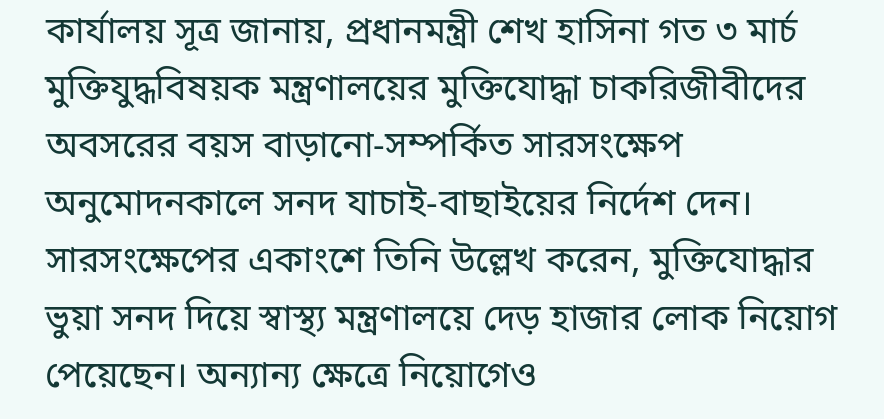কার্যালয় সূত্র জানায়, প্রধানমন্ত্রী শেখ হাসিনা গত ৩ মার্চ মুক্তিযুদ্ধবিষয়ক মন্ত্রণালয়ের মুক্তিযোদ্ধা চাকরিজীবীদের অবসরের বয়স বাড়ানো-সম্পর্কিত সারসংক্ষেপ অনুমোদনকালে সনদ যাচাই-বাছাইয়ের নির্দেশ দেন। সারসংক্ষেপের একাংশে তিনি উল্লেখ করেন, মুক্তিযোদ্ধার ভুয়া সনদ দিয়ে স্বাস্থ্য মন্ত্রণালয়ে দেড় হাজার লোক নিয়োগ পেয়েছেন। অন্যান্য ক্ষেত্রে নিয়োগেও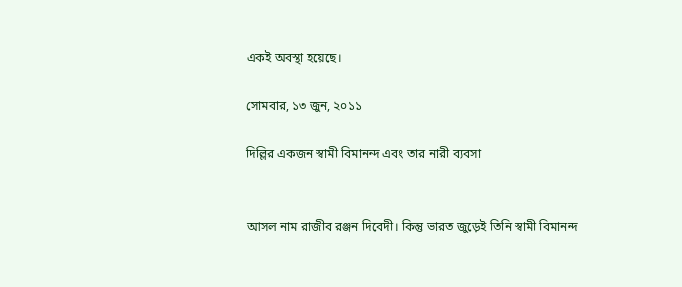একই অবস্থা হয়েছে।

সোমবার, ১৩ জুন, ২০১১

দিল্লির একজন স্বামী বিমানন্দ এবং তার নারী ব্যবসা


আসল নাম রাজীব রঞ্জন দিবেদী। কিন্তু ভারত জুড়েই তিনি স্বামী বিমানন্দ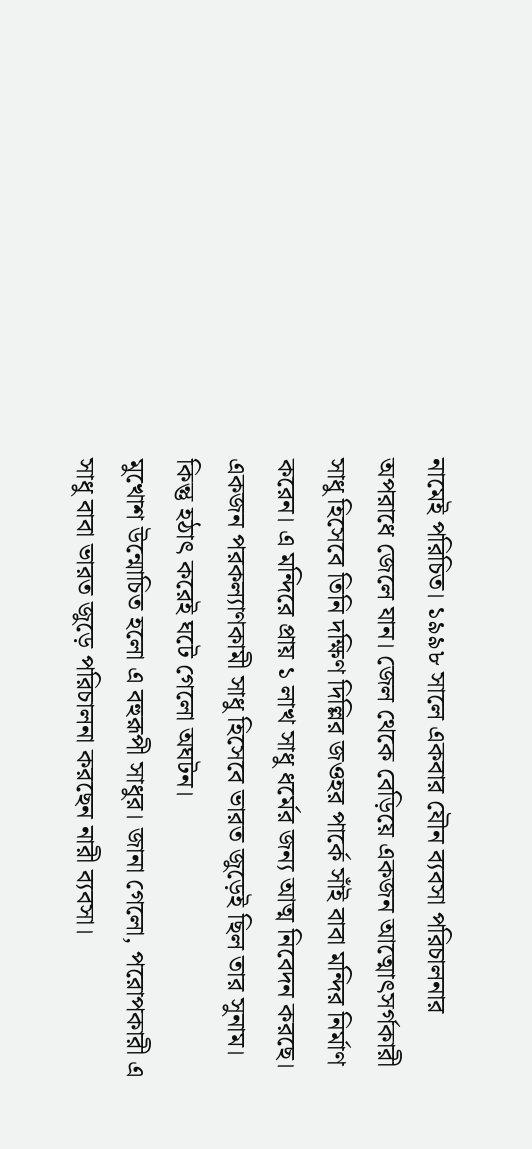নামেই পরিচিত। ১৯৯৮ সালে একবার যৌন ব্যবসা পরিচালনার অপরাধে জেলে যান। জেল থেকে বেড়িয়ে একজন আত্মোৎসর্গকারী সাধু হিসেবে তিনি দক্ষিণ দিল্লির জওহর পার্কে সাঁই বাবা মন্দির নির্মাণ করেন। এ মন্দিরে প্রায় ১ লাখ সাধু ধর্মের জন্য আত্ম নিবেদন করছে। একজন পরকল্যাণকামী সাধু হিসেবে ভারত জুড়েই ছিল তার সুনাম। কিন্তু হঠাৎ করেই ঘটে গেলো অঘটন।
মুখোশ উন্মোচিত হলো এ বহুরূপী সাধুর। জানা গেলো, পরোপকারী এ সাধু বাবা ভারত জুড়ে পরিচালনা করছেন নারী ব্যবসা।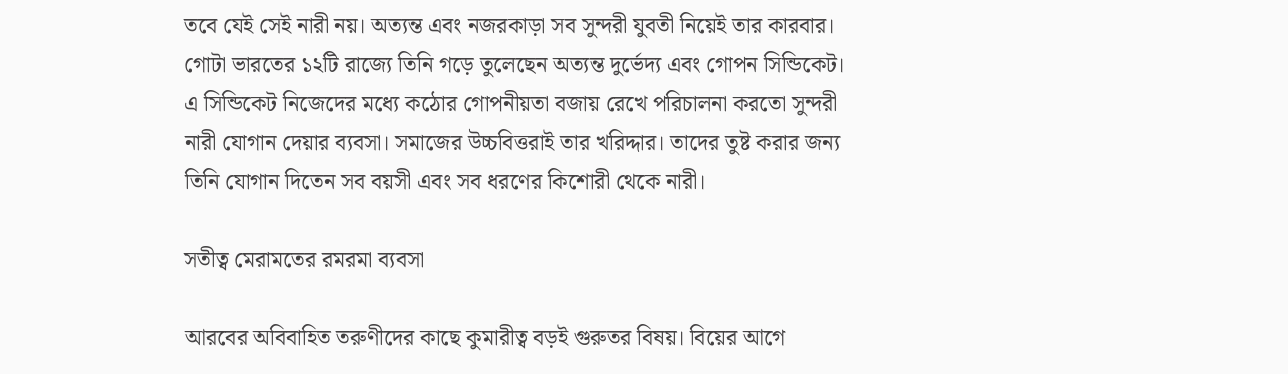তবে যেই সেই নারী নয়। অত্যন্ত এবং নজরকাড়া সব সুন্দরী যুবতী নিয়েই তার কারবার। গোটা ভারতের ১২টি রাজ্যে তিনি গড়ে তুলেছেন অত্যন্ত দুর্ভেদ্য এবং গোপন সিন্ডিকেট। এ সিন্ডিকেট নিজেদের মধ্যে কঠোর গোপনীয়তা বজায় রেখে পরিচালনা করতো সুন্দরী নারী যোগান দেয়ার ব্যবসা। সমাজের উচ্চবিত্তরাই তার খরিদ্দার। তাদের তুষ্ট করার জন্য তিনি যোগান দিতেন সব বয়সী এবং সব ধরণের কিশোরী থেকে নারী।

সতীত্ব মেরামতের রমরমা ব্যবসা

আরবের অবিবাহিত তরুণীদের কাছে কুমারীত্ব বড়ই গুরুতর বিষয়। বিয়ের আগে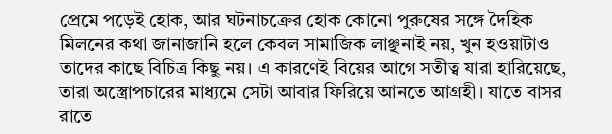প্রেমে পড়েই হোক, আর ঘটনাচক্রের হোক কোনো পুরুষের সঙ্গে দৈহিক মিলনের কথা জানাজানি হলে কেবল সামাজিক লাঞ্ছনাই নয়, খুন হওয়াটাও তাদের কাছে বিচিত্র কিছু নয়। এ কারণেই বিয়ের আগে সতীত্ব যারা হারিয়েছে, তারা অস্ত্রোপচারের মাধ্যমে সেটা আবার ফিরিয়ে আনতে আগ্রহী। যাতে বাসর রাতে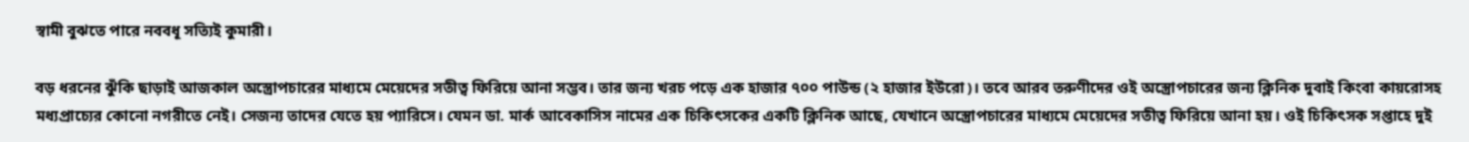স্বামী বুঝতে পারে নববধূ সত্যিই কুমারী।

বড় ধরনের ঝুঁকি ছাড়াই আজকাল অস্ত্রোপচারের মাধ্যমে মেয়েদের সতীত্ব ফিরিয়ে আনা সম্ভব। তার জন্য খরচ পড়ে এক হাজার ৭০০ পাউন্ড (২ হাজার ইউরো)। তবে আরব তরুণীদের ওই অস্ত্রোপচারের জন্য ক্লিনিক দুবাই কিংবা কায়রোসহ মধ্যপ্রাচ্যের কোনো নগরীতে নেই। সেজন্য তাদের যেতে হয় প্যারিসে। যেমন ডা. মার্ক আবেকাসিস নামের এক চিকিৎসকের একটি ক্লিনিক আছে, যেখানে অস্ত্রোপচারের মাধ্যমে মেয়েদের সতীত্ব ফিরিয়ে আনা হয়। ওই চিকিৎসক সপ্তাহে দুই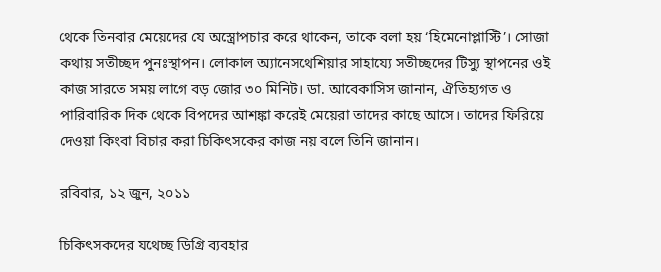থেকে তিনবার মেয়েদের যে অস্ত্রোপচার করে থাকেন, তাকে বলা হয় ‘হিমেনোপ্লাস্টি’। সোজা কথায় সতীচ্ছদ পুনঃস্থাপন। লোকাল অ্যানেসথেশিয়ার সাহায্যে সতীচ্ছদের টিস্যু স্থাপনের ওই কাজ সারতে সময় লাগে বড় জোর ৩০ মিনিট। ডা. আবেকাসিস জানান, ঐতিহ্যগত ও পারিবারিক দিক থেকে বিপদের আশঙ্কা করেই মেয়েরা তাদের কাছে আসে। তাদের ফিরিয়ে দেওয়া কিংবা বিচার করা চিকিৎসকের কাজ নয় বলে তিনি জানান।

রবিবার, ১২ জুন, ২০১১

চিকিৎসকদের যথেচ্ছ ডিগ্রি ব্যবহার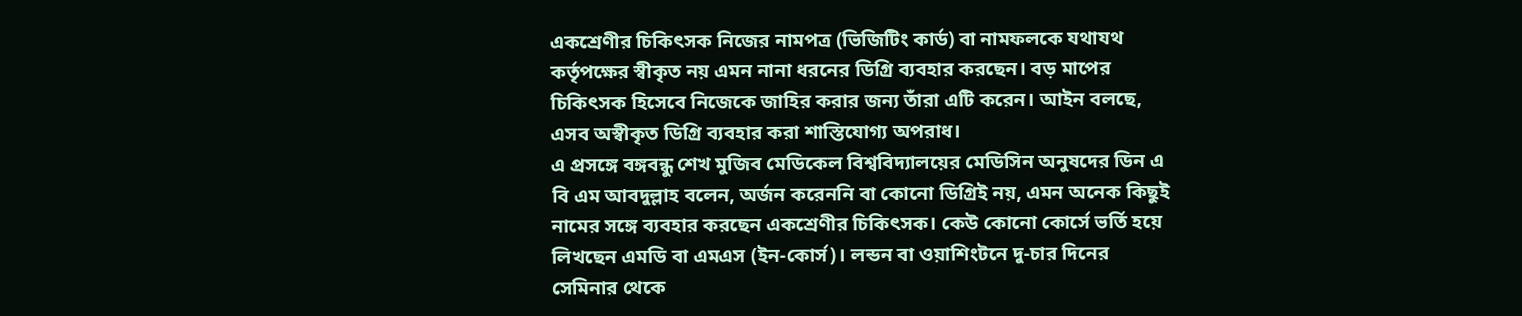একশ্রেণীর চিকিৎসক নিজের নামপত্র (ভিজিটিং কার্ড) বা নামফলকে যথাযথ কর্তৃপক্ষের স্বীকৃত নয় এমন নানা ধরনের ডিগ্রি ব্যবহার করছেন। বড় মাপের চিকিৎসক হিসেবে নিজেকে জাহির করার জন্য তাঁরা এটি করেন। আইন বলছে, এসব অস্বীকৃত ডিগ্রি ব্যবহার করা শাস্তিযোগ্য অপরাধ।
এ প্রসঙ্গে বঙ্গবন্ধু শেখ মুজিব মেডিকেল বিশ্ববিদ্যালয়ের মেডিসিন অনুষদের ডিন এ বি এম আবদুল্লাহ বলেন, অর্জন করেননি বা কোনো ডিগ্রিই নয়, এমন অনেক কিছুই নামের সঙ্গে ব্যবহার করছেন একশ্রেণীর চিকিৎসক। কেউ কোনো কোর্সে ভর্তি হয়ে লিখছেন এমডি বা এমএস (ইন-কোর্স)। লন্ডন বা ওয়াশিংটনে দু-চার দিনের সেমিনার থেকে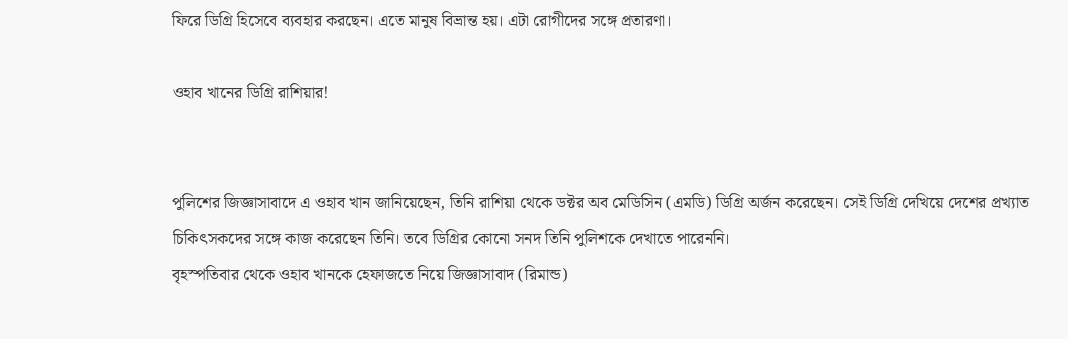ফিরে ডিগ্রি হিসেবে ব্যবহার করছেন। এতে মানুষ বিভ্রান্ত হয়। এটা রোগীদের সঙ্গে প্রতারণা।

ওহাব খানের ডিগ্রি রাশিয়ার!


পুলিশের জিজ্ঞাসাবাদে এ ওহাব খান জানিয়েছেন, তিনি রাশিয়া থেকে ডক্টর অব মেডিসিন (এমডি) ডিগ্রি অর্জন করেছেন। সেই ডিগ্রি দেখিয়ে দেশের প্রখ্যাত চিকিৎসকদের সঙ্গে কাজ করেছেন তিনি। তবে ডিগ্রির কোনো সনদ তিনি পুলিশকে দেখাতে পারেননি।
বৃহস্পতিবার থেকে ওহাব খানকে হেফাজতে নিয়ে জিজ্ঞাসাবাদ (রিমান্ড)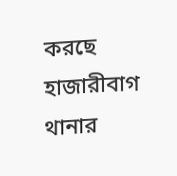করছে হাজারীবাগ থানার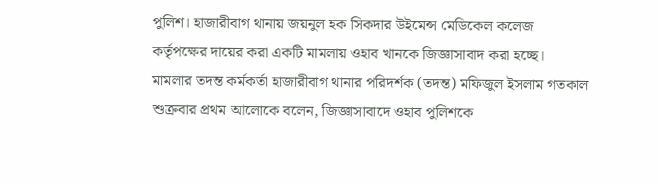পুলিশ। হাজারীবাগ থানায় জয়নুল হক সিকদার উইমেন্স মেডিকেল কলেজ কর্তৃপক্ষের দায়ের করা একটি মামলায় ওহাব খানকে জিজ্ঞাসাবাদ করা হচ্ছে।
মামলার তদন্ত কর্মকর্তা হাজারীবাগ থানার পরিদর্শক (তদন্ত) মফিজুল ইসলাম গতকাল শুক্রবার প্রথম আলোকে বলেন, জিজ্ঞাসাবাদে ওহাব পুলিশকে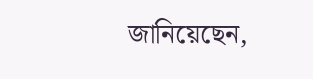জানিয়েছেন,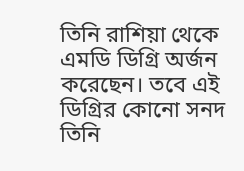তিনি রাশিয়া থেকে এমডি ডিগ্রি অর্জন করেছেন। তবে এই ডিগ্রির কোনো সনদ তিনি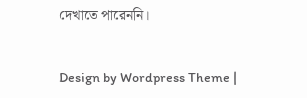দেখাতে পারেননি।


Design by Wordpress Theme |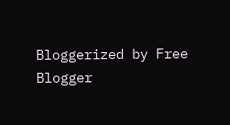Bloggerized by Free Blogger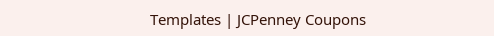Templates | JCPenney Coupons